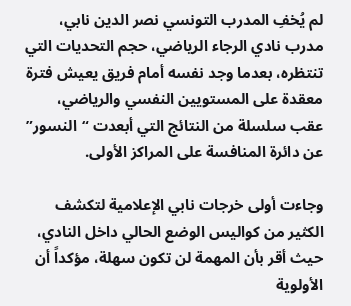لم يُخفِ المدرب التونسي نصر الدين نابي، مدرب نادي الرجاء الرياضي، حجم التحديات التي تنتظره، بعدما وجد نفسه أمام فريق يعيش فترة معقدة على المستويين النفسي والرياضي، عقب سلسلة من النتائج التي أبعدت “النسور” عن دائرة المنافسة على المراكز الأولى.

وجاءت أولى خرجات نابي الإعلامية لتكشف الكثير من كواليس الوضع الحالي داخل النادي، حيث أقر بأن المهمة لن تكون سهلة، مؤكداً أن الأولوية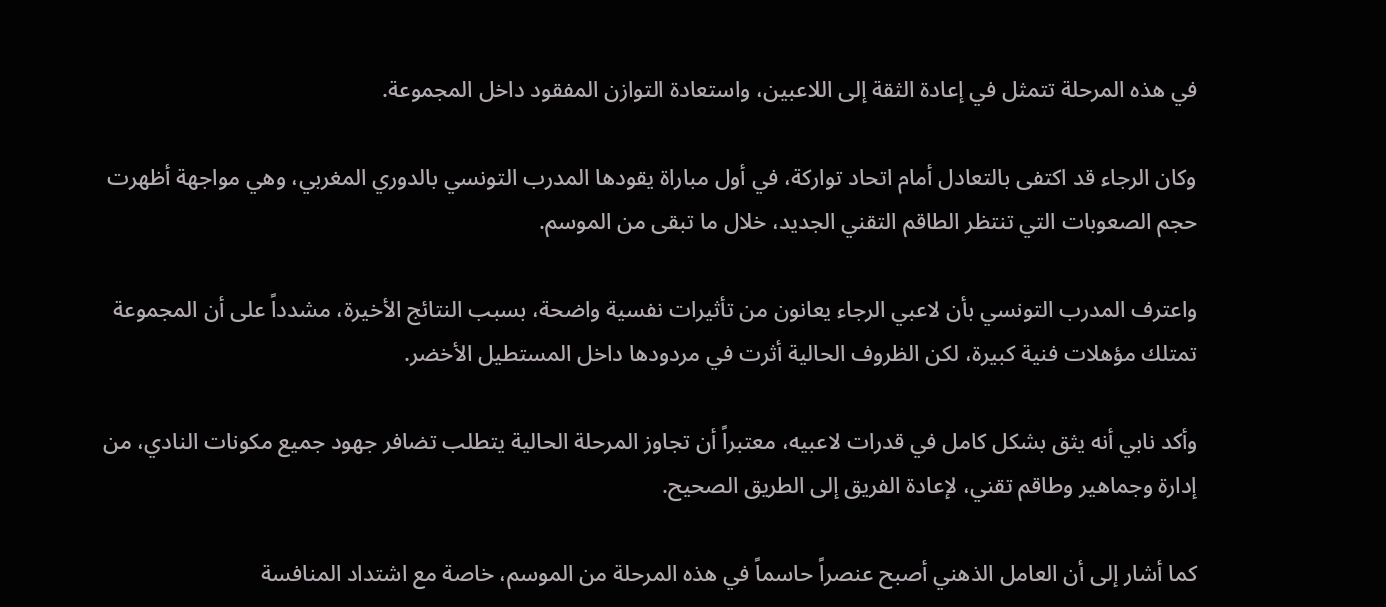في هذه المرحلة تتمثل في إعادة الثقة إلى اللاعبين، واستعادة التوازن المفقود داخل المجموعة.

وكان الرجاء قد اكتفى بالتعادل أمام اتحاد تواركة، في أول مباراة يقودها المدرب التونسي بالدوري المغربي، وهي مواجهة أظهرت حجم الصعوبات التي تنتظر الطاقم التقني الجديد، خلال ما تبقى من الموسم.

واعترف المدرب التونسي بأن لاعبي الرجاء يعانون من تأثيرات نفسية واضحة، بسبب النتائج الأخيرة، مشدداً على أن المجموعة تمتلك مؤهلات فنية كبيرة، لكن الظروف الحالية أثرت في مردودها داخل المستطيل الأخضر.

وأكد نابي أنه يثق بشكل كامل في قدرات لاعبيه، معتبراً أن تجاوز المرحلة الحالية يتطلب تضافر جهود جميع مكونات النادي، من إدارة وجماهير وطاقم تقني، لإعادة الفريق إلى الطريق الصحيح.

كما أشار إلى أن العامل الذهني أصبح عنصراً حاسماً في هذه المرحلة من الموسم، خاصة مع اشتداد المنافسة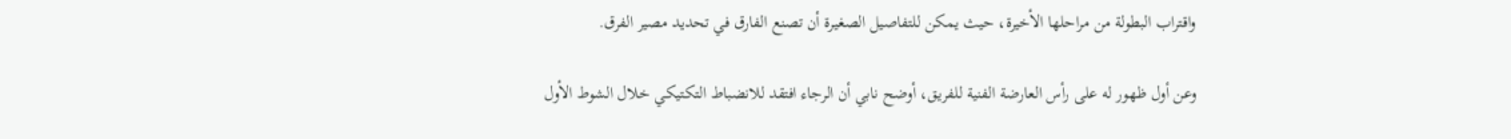واقتراب البطولة من مراحلها الأخيرة، حيث يمكن للتفاصيل الصغيرة أن تصنع الفارق في تحديد مصير الفرق.

وعن أول ظهور له على رأس العارضة الفنية للفريق، أوضح نابي أن الرجاء افتقد للانضباط التكتيكي خلال الشوط الأول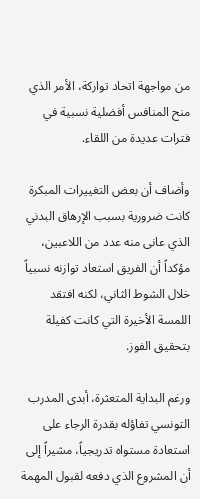من مواجهة اتحاد تواركة، الأمر الذي منح المنافس أفضلية نسبية في فترات عديدة من اللقاء.

وأضاف أن بعض التغييرات المبكرة كانت ضرورية بسبب الإرهاق البدني الذي عانى منه عدد من اللاعبين، مؤكداً أن الفريق استعاد توازنه نسبياً خلال الشوط الثاني، لكنه افتقد اللمسة الأخيرة التي كانت كفيلة بتحقيق الفوز.

ورغم البداية المتعثرة، أبدى المدرب التونسي تفاؤله بقدرة الرجاء على استعادة مستواه تدريجياً، مشيراً إلى أن المشروع الذي دفعه لقبول المهمة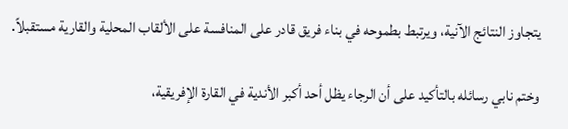يتجاوز النتائج الآنية، ويرتبط بطموحه في بناء فريق قادر على المنافسة على الألقاب المحلية والقارية مستقبلاً.

وختم نابي رسائله بالتأكيد على أن الرجاء يظل أحد أكبر الأندية في القارة الإفريقية،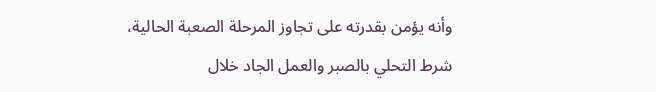وأنه يؤمن بقدرته على تجاوز المرحلة الصعبة الحالية، شرط التحلي بالصبر والعمل الجاد خلال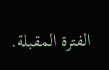الفترة المقبلة.